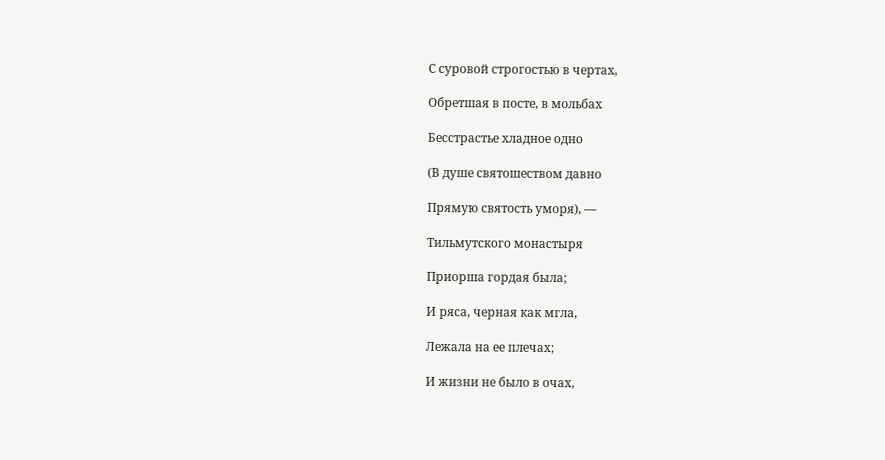С суровой строгостью в чертах,

Обретшая в посте, в мольбах

Бесстрастье хладное одно

(В душе святошеством давно

Прямую святость уморя), —

Тильмутского монастыря

Приорша гордая была;

И ряса, черная как мгла,

Лежала на ее плечах;

И жизни не было в очах,